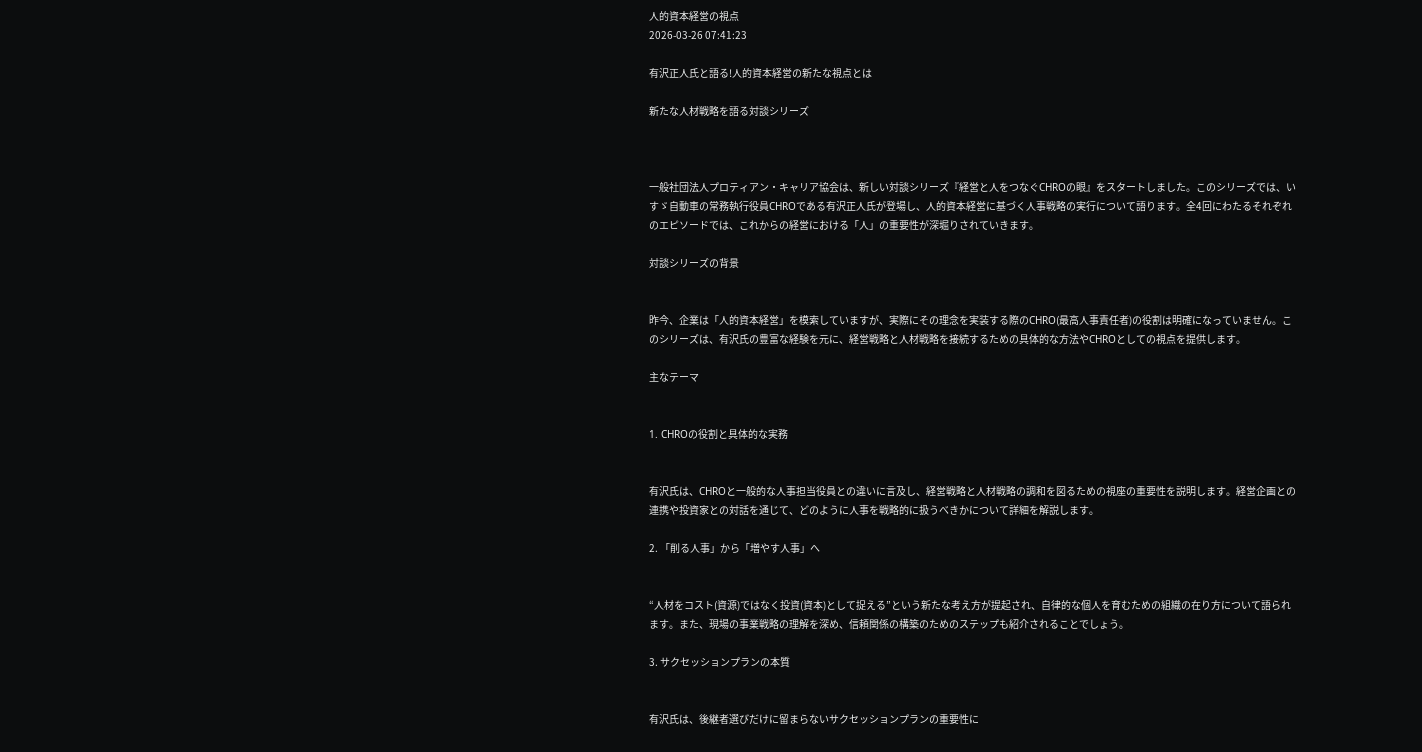人的資本経営の視点
2026-03-26 07:41:23

有沢正人氏と語る!人的資本経営の新たな視点とは

新たな人材戦略を語る対談シリーズ



一般社団法人プロティアン・キャリア協会は、新しい対談シリーズ『経営と人をつなぐCHROの眼』をスタートしました。このシリーズでは、いすゞ自動車の常務執行役員CHROである有沢正人氏が登場し、人的資本経営に基づく人事戦略の実行について語ります。全4回にわたるそれぞれのエピソードでは、これからの経営における「人」の重要性が深堀りされていきます。

対談シリーズの背景


昨今、企業は「人的資本経営」を模索していますが、実際にその理念を実装する際のCHRO(最高人事責任者)の役割は明確になっていません。このシリーズは、有沢氏の豊富な経験を元に、経営戦略と人材戦略を接続するための具体的な方法やCHROとしての視点を提供します。

主なテーマ


1. CHROの役割と具体的な実務


有沢氏は、CHROと一般的な人事担当役員との違いに言及し、経営戦略と人材戦略の調和を図るための視座の重要性を説明します。経営企画との連携や投資家との対話を通じて、どのように人事を戦略的に扱うべきかについて詳細を解説します。

2. 「削る人事」から「増やす人事」へ


“人材をコスト(資源)ではなく投資(資本)として捉える”という新たな考え方が提起され、自律的な個人を育むための組織の在り方について語られます。また、現場の事業戦略の理解を深め、信頼関係の構築のためのステップも紹介されることでしょう。

3. サクセッションプランの本質


有沢氏は、後継者選びだけに留まらないサクセッションプランの重要性に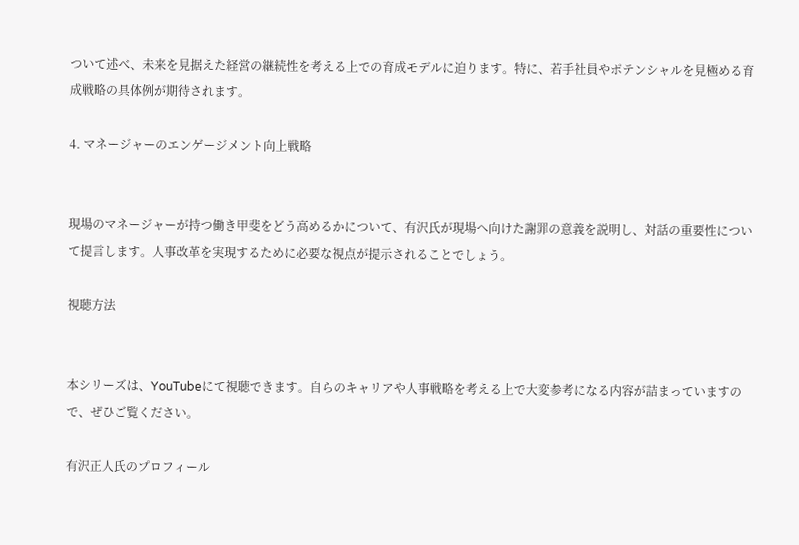ついて述べ、未来を見据えた経営の継続性を考える上での育成モデルに迫ります。特に、若手社員やポテンシャルを見極める育成戦略の具体例が期待されます。

4. マネージャーのエンゲージメント向上戦略


現場のマネージャーが持つ働き甲斐をどう高めるかについて、有沢氏が現場へ向けた謝罪の意義を説明し、対話の重要性について提言します。人事改革を実現するために必要な視点が提示されることでしょう。

視聴方法


本シリーズは、YouTubeにて視聴できます。自らのキャリアや人事戦略を考える上で大変参考になる内容が詰まっていますので、ぜひご覧ください。

有沢正人氏のプロフィール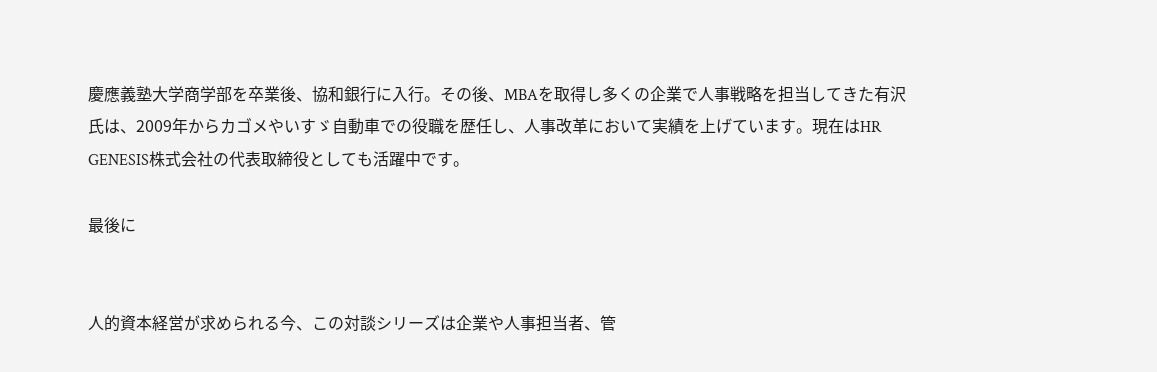慶應義塾大学商学部を卒業後、協和銀行に入行。その後、MBAを取得し多くの企業で人事戦略を担当してきた有沢氏は、2009年からカゴメやいすゞ自動車での役職を歴任し、人事改革において実績を上げています。現在はHR GENESIS株式会社の代表取締役としても活躍中です。

最後に


人的資本経営が求められる今、この対談シリーズは企業や人事担当者、管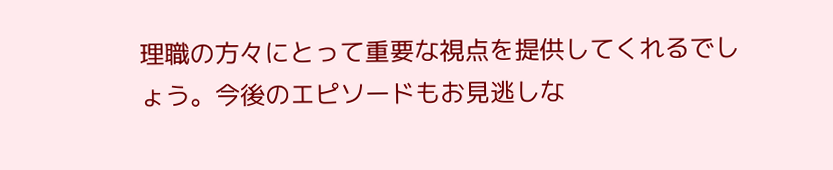理職の方々にとって重要な視点を提供してくれるでしょう。今後のエピソードもお見逃しな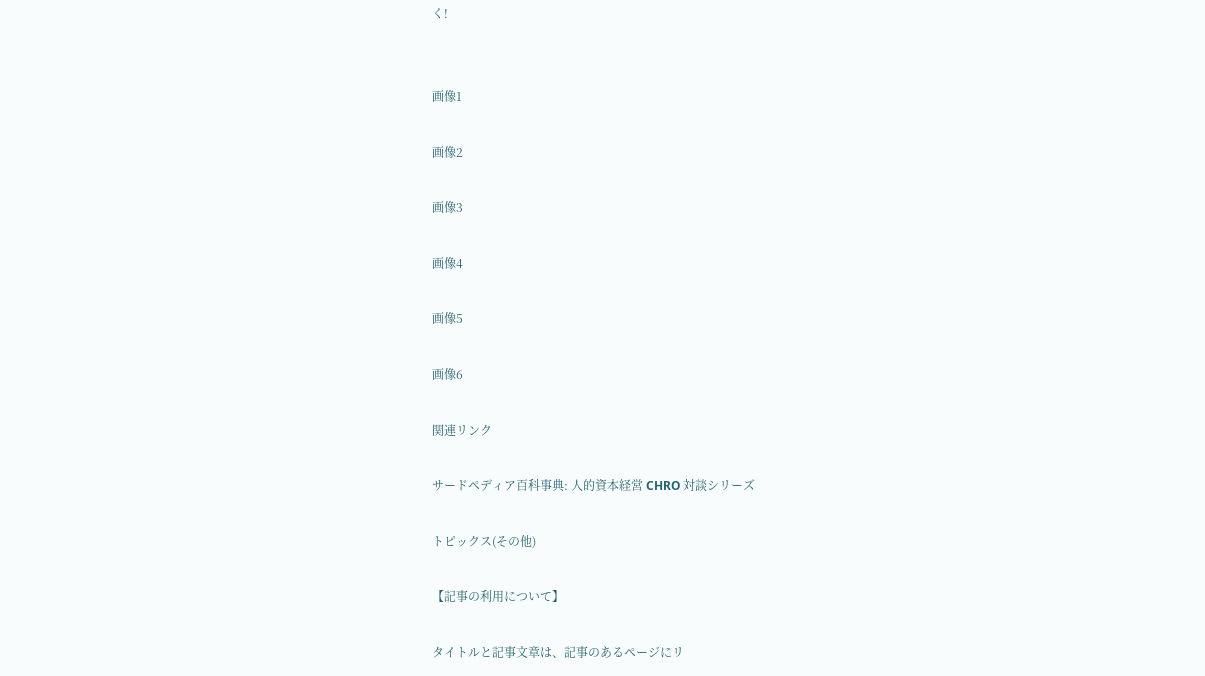く!


画像1

画像2

画像3

画像4

画像5

画像6

関連リンク

サードペディア百科事典: 人的資本経営 CHRO 対談シリーズ

トピックス(その他)

【記事の利用について】

タイトルと記事文章は、記事のあるページにリ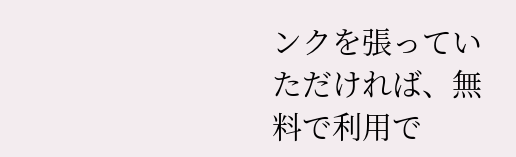ンクを張っていただければ、無料で利用で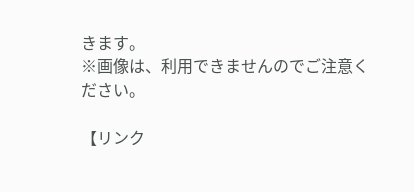きます。
※画像は、利用できませんのでご注意ください。

【リンク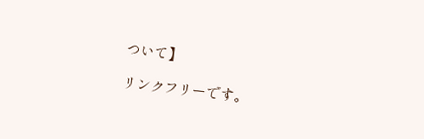ついて】

リンクフリーです。